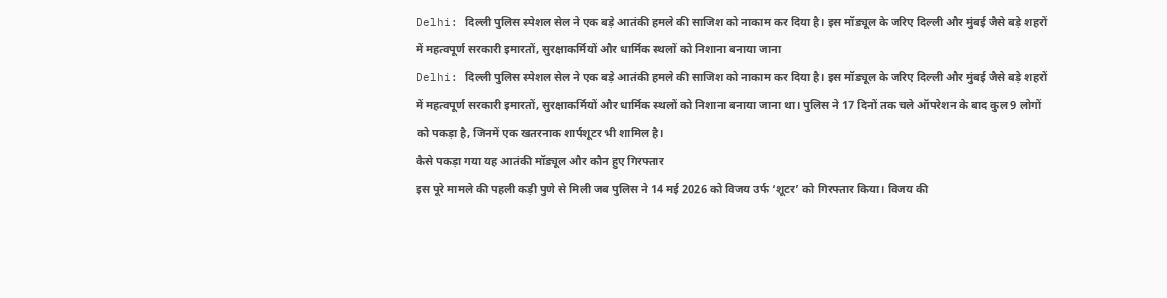Delhi: दिल्ली पुलिस स्पेशल सेल ने एक बड़े आतंकी हमले की साजिश को नाकाम कर दिया है। इस मॉड्यूल के जरिए दिल्ली और मुंबई जैसे बड़े शहरों में महत्वपूर्ण सरकारी इमारतों, सुरक्षाकर्मियों और धार्मिक स्थलों को निशाना बनाया जाना
Delhi: दिल्ली पुलिस स्पेशल सेल ने एक बड़े आतंकी हमले की साजिश को नाकाम कर दिया है। इस मॉड्यूल के जरिए दिल्ली और मुंबई जैसे बड़े शहरों में महत्वपूर्ण सरकारी इमारतों, सुरक्षाकर्मियों और धार्मिक स्थलों को निशाना बनाया जाना था। पुलिस ने 17 दिनों तक चले ऑपरेशन के बाद कुल 9 लोगों को पकड़ा है, जिनमें एक खतरनाक शार्पशूटर भी शामिल है।
कैसे पकड़ा गया यह आतंकी मॉड्यूल और कौन हुए गिरफ्तार
इस पूरे मामले की पहली कड़ी पुणे से मिली जब पुलिस ने 14 मई 2026 को विजय उर्फ ‘शूटर’ को गिरफ्तार किया। विजय की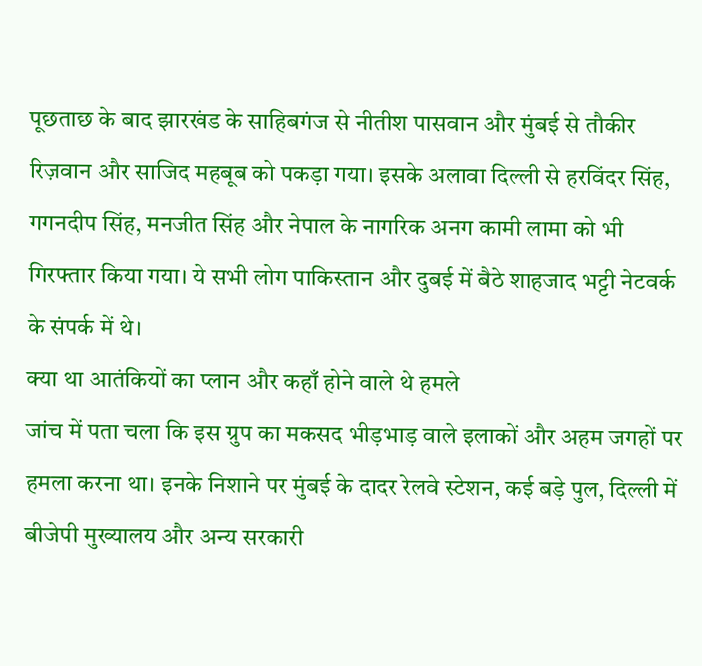पूछताछ के बाद झारखंड के साहिबगंज से नीतीश पासवान और मुंबई से तौकीर रिज़वान और साजिद महबूब को पकड़ा गया। इसके अलावा दिल्ली से हरविंदर सिंह, गगनदीप सिंह, मनजीत सिंह और नेपाल के नागरिक अनग कामी लामा को भी गिरफ्तार किया गया। ये सभी लोग पाकिस्तान और दुबई में बैठे शाहजाद भट्टी नेटवर्क के संपर्क में थे।
क्या था आतंकियों का प्लान और कहाँ होने वाले थे हमले
जांच में पता चला कि इस ग्रुप का मकसद भीड़भाड़ वाले इलाकों और अहम जगहों पर हमला करना था। इनके निशाने पर मुंबई के दादर रेलवे स्टेशन, कई बड़े पुल, दिल्ली में बीजेपी मुख्यालय और अन्य सरकारी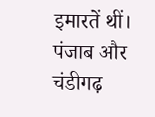इमारतें थीं। पंजाब और चंडीगढ़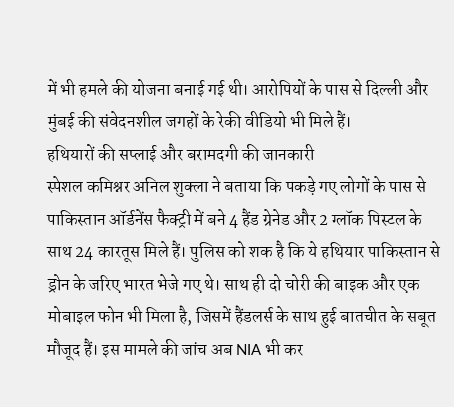में भी हमले की योजना बनाई गई थी। आरोपियों के पास से दिल्ली और मुंबई की संवेदनशील जगहों के रेकी वीडियो भी मिले हैं।
हथियारों की सप्लाई और बरामदगी की जानकारी
स्पेशल कमिश्नर अनिल शुक्ला ने बताया कि पकड़े गए लोगों के पास से पाकिस्तान ऑर्डनेंस फैक्ट्री में बने 4 हैंड ग्रेनेड और 2 ग्लॉक पिस्टल के साथ 24 कारतूस मिले हैं। पुलिस को शक है कि ये हथियार पाकिस्तान से ड्रोन के जरिए भारत भेजे गए थे। साथ ही दो चोरी की बाइक और एक मोबाइल फोन भी मिला है, जिसमें हैंडलर्स के साथ हुई बातचीत के सबूत मौजूद हैं। इस मामले की जांच अब NIA भी कर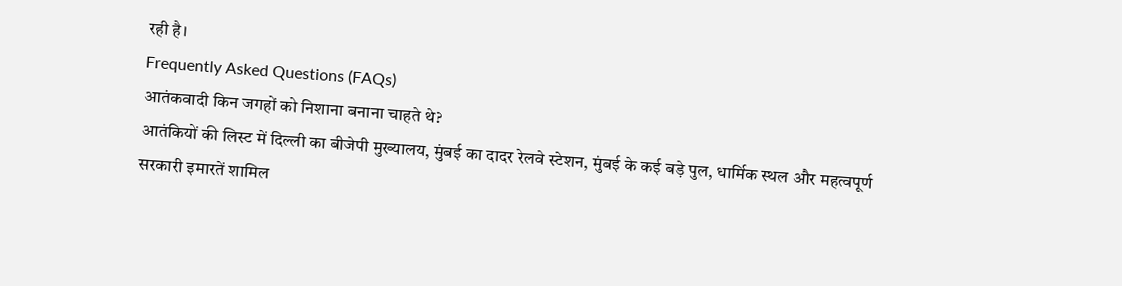रही है।
Frequently Asked Questions (FAQs)
आतंकवादी किन जगहों को निशाना बनाना चाहते थे?
आतंकियों की लिस्ट में दिल्ली का बीजेपी मुख्यालय, मुंबई का दादर रेलवे स्टेशन, मुंबई के कई बड़े पुल, धार्मिक स्थल और महत्वपूर्ण सरकारी इमारतें शामिल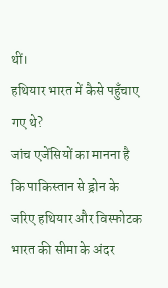थीं।
हथियार भारत में कैसे पहुँचाए गए थे?
जांच एजेंसियों का मानना है कि पाकिस्तान से ड्रोन के जरिए हथियार और विस्फोटक भारत की सीमा के अंदर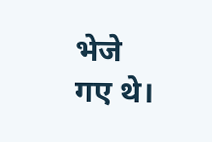भेजे गए थे।